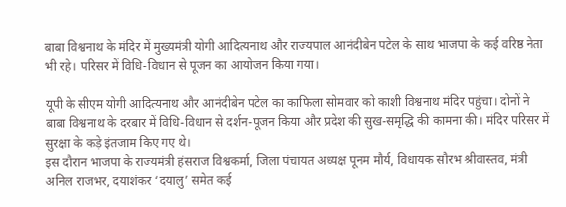बाबा विश्वनाथ के मंदिर में मुख्यमंत्री योगी आदित्यनाथ और राज्यपाल आनंदीबेन पटेल के साथ भाजपा के कई वरिष्ठ नेता भी रहे। परिसर में विधि-विधान से पूजन का आयोजन किया गया।

यूपी के सीएम योगी आदित्यनाथ और आनंदीबेन पटेल का काफिला सोमवार को काशी विश्वनाथ मंदिर पहुंचा। दोनों ने बाबा विश्वनाथ के दरबार में विधि-विधान से दर्शन-पूजन किया और प्रदेश की सुख-समृद्धि की कामना की। मंदिर परिसर में सुरक्षा के कड़े इंतजाम किए गए थे।
इस दौरान भाजपा के राज्यमंत्री हंसराज विश्वकर्मा, जिला पंचायत अध्यक्ष पूनम मौर्य, विधायक सौरभ श्रीवास्तव, मंत्री अनिल राजभर, दयाशंकर ‘दयालु’ समेत कई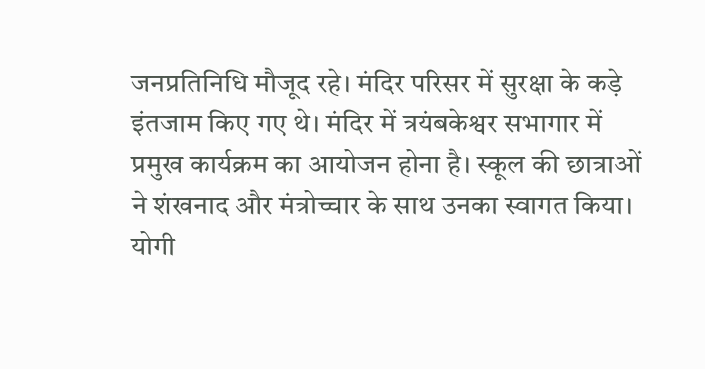जनप्रतिनिधि मौजूद रहे। मंदिर परिसर में सुरक्षा के कड़े इंतजाम किए गए थे। मंदिर में त्रयंबकेश्वर सभागार में प्रमुख कार्यक्रम का आयोजन होना है। स्कूल की छात्राओं ने शंखनाद और मंत्रोच्चार के साथ उनका स्वागत किया।
योगी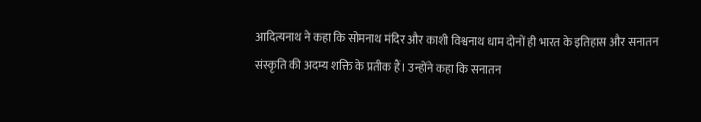आदित्यनाथ ने कहा कि सोमनाथ मंदिर और काशी विश्वनाथ धाम दोनों ही भारत के इतिहास और सनातन संस्कृति की अदम्य शक्ति के प्रतीक हैं। उन्होंने कहा कि सनातन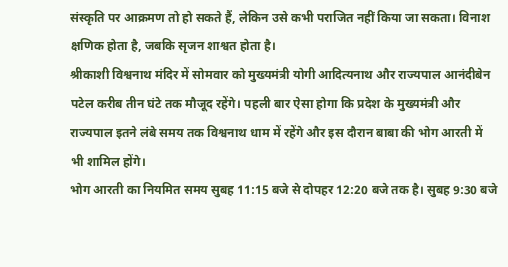संस्कृति पर आक्रमण तो हो सकते हैं, लेकिन उसे कभी पराजित नहीं किया जा सकता। विनाश क्षणिक होता है, जबकि सृजन शाश्वत होता है।
श्रीकाशी विश्वनाथ मंदिर में सोमवार को मुख्यमंत्री योगी आदित्यनाथ और राज्यपाल आनंदीबेन पटेल करीब तीन घंटे तक मौजूद रहेंगे। पहली बार ऐसा होगा कि प्रदेश के मुख्यमंत्री और राज्यपाल इतने लंबे समय तक विश्वनाथ धाम में रहेंगे और इस दौरान बाबा की भोग आरती में भी शामिल होंगे।
भोग आरती का नियमित समय सुबह 11:15 बजे से दोपहर 12:20 बजे तक है। सुबह 9:30 बजे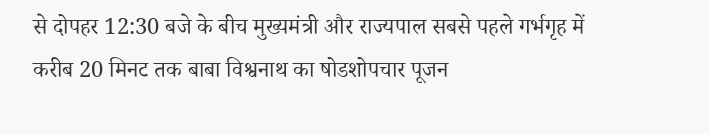से दोपहर 12:30 बजे के बीच मुख्यमंत्री और राज्यपाल सबसे पहले गर्भगृह में करीब 20 मिनट तक बाबा विश्वनाथ का षोडशोपचार पूजन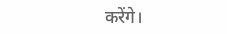करेंगे।